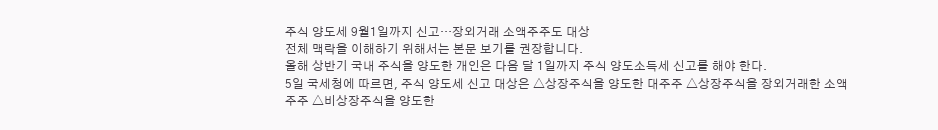주식 양도세 9월1일까지 신고…장외거래 소액주주도 대상
전체 맥락을 이해하기 위해서는 본문 보기를 권장합니다.
올해 상반기 국내 주식을 양도한 개인은 다음 달 1일까지 주식 양도소득세 신고를 해야 한다.
5일 국세청에 따르면, 주식 양도세 신고 대상은 △상장주식을 양도한 대주주 △상장주식을 장외거래한 소액주주 △비상장주식을 양도한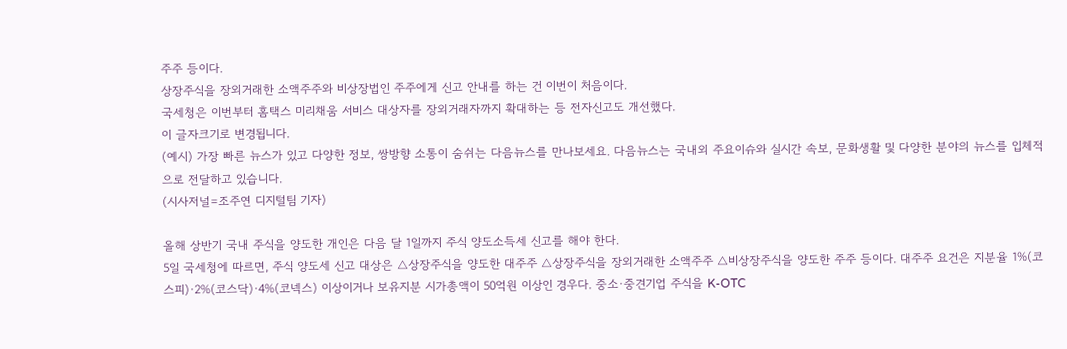주주 등이다.
상장주식을 장외거래한 소액주주와 비상장법인 주주에게 신고 안내를 하는 건 이번이 처음이다.
국세청은 이번부터 홈택스 미리채움 서비스 대상자를 장외거래자까지 확대하는 등 전자신고도 개선했다.
이 글자크기로 변경됩니다.
(예시) 가장 빠른 뉴스가 있고 다양한 정보, 쌍방향 소통이 숨쉬는 다음뉴스를 만나보세요. 다음뉴스는 국내외 주요이슈와 실시간 속보, 문화생활 및 다양한 분야의 뉴스를 입체적으로 전달하고 있습니다.
(시사저널=조주연 디지털팀 기자)

올해 상반기 국내 주식을 양도한 개인은 다음 달 1일까지 주식 양도소득세 신고를 해야 한다.
5일 국세청에 따르면, 주식 양도세 신고 대상은 △상장주식을 양도한 대주주 △상장주식을 장외거래한 소액주주 △비상장주식을 양도한 주주 등이다. 대주주 요건은 지분율 1%(코스피)·2%(코스닥)·4%(코넥스) 이상이거나 보유지분 시가총액이 50억원 이상인 경우다. 중소·중견기업 주식을 K-OTC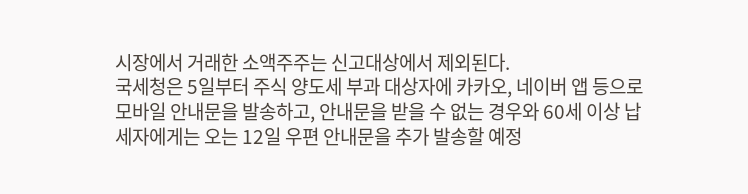시장에서 거래한 소액주주는 신고대상에서 제외된다.
국세청은 5일부터 주식 양도세 부과 대상자에 카카오, 네이버 앱 등으로 모바일 안내문을 발송하고, 안내문을 받을 수 없는 경우와 60세 이상 납세자에게는 오는 12일 우편 안내문을 추가 발송할 예정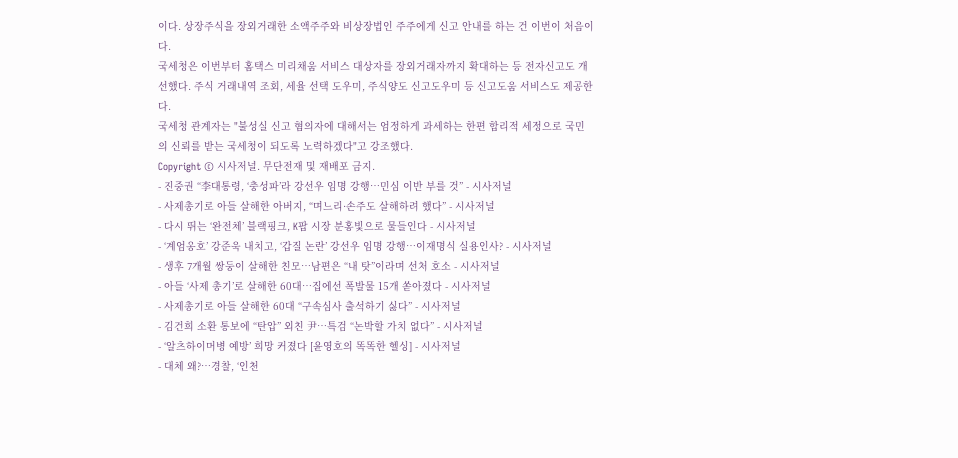이다. 상장주식을 장외거래한 소액주주와 비상장법인 주주에게 신고 안내를 하는 건 이번이 처음이다.
국세청은 이번부터 홈택스 미리채움 서비스 대상자를 장외거래자까지 확대하는 등 전자신고도 개선했다. 주식 거래내역 조회, 세율 선택 도우미, 주식양도 신고도우미 등 신고도움 서비스도 제공한다.
국세청 관계자는 "불성실 신고 혐의자에 대해서는 엄정하게 과세하는 한편 합리적 세정으로 국민의 신뢰를 받는 국세청이 되도록 노력하겠다"고 강조했다.
Copyright © 시사저널. 무단전재 및 재배포 금지.
- 진중권 “李대통령, ‘충성파’라 강선우 임명 강행…민심 이반 부를 것” - 시사저널
- 사제총기로 아들 살해한 아버지, “며느리·손주도 살해하려 했다” - 시사저널
- 다시 뛰는 ‘완전체’ 블랙핑크, K팝 시장 분홍빛으로 물들인다 - 시사저널
- ‘계엄옹호’ 강준욱 내치고, ‘갑질 논란’ 강선우 임명 강행…이재명식 실용인사? - 시사저널
- 생후 7개월 쌍둥이 살해한 친모…남편은 “내 탓”이라며 선처 호소 - 시사저널
- 아들 ‘사제 총기’로 살해한 60대…집에선 폭발물 15개 쏟아졌다 - 시사저널
- 사제총기로 아들 살해한 60대 “구속심사 출석하기 싫다” - 시사저널
- 김건희 소환 통보에 “탄압” 외친 尹…특검 “논박할 가치 없다” - 시사저널
- ‘알츠하이머병 예방’ 희망 커졌다 [윤영호의 똑똑한 헬싱] - 시사저널
- 대체 왜?…경찰, ‘인천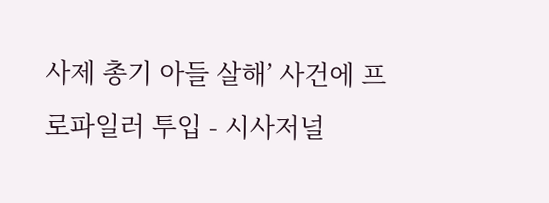사제 총기 아들 살해’ 사건에 프로파일러 투입 - 시사저널